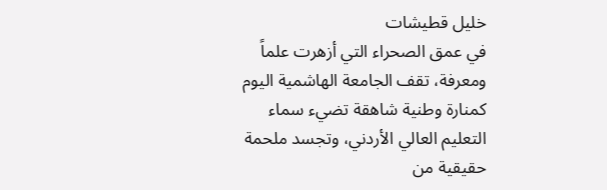خليل قطيشات
في عمق الصحراء التي أزهرت علماً ومعرفة، تقف الجامعة الهاشمية اليوم كمنارة وطنية شاهقة تضيء سماء التعليم العالي الأردني، وتجسد ملحمة حقيقية من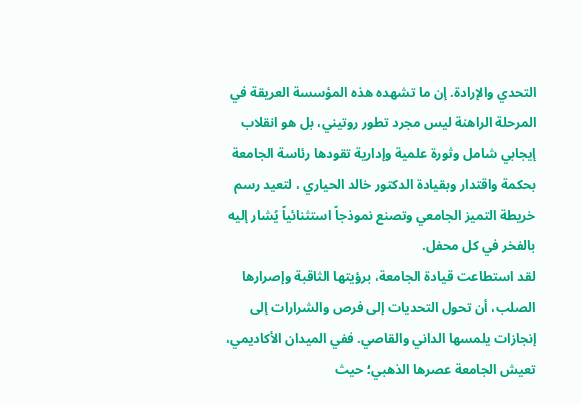التحدي والإرادة. إن ما تشهده هذه المؤسسة العريقة في المرحلة الراهنة ليس مجرد تطور روتيني، بل هو انقلاب إيجابي شامل وثورة علمية وإدارية تقودها رئاسة الجامعة بحكمة واقتدار وبقيادة الدكتور خالد الحياري ، لتعيد رسم خريطة التميز الجامعي وتصنع نموذجاً استثنائياً يُشار إليه بالفخر في كل محفل.
لقد استطاعت قيادة الجامعة، برؤيتها الثاقبة وإصرارها الصلب، أن تحول التحديات إلى فرص والشرارات إلى إنجازات يلمسها الداني والقاصي. ففي الميدان الأكاديمي، تعيش الجامعة عصرها الذهبي؛ حيث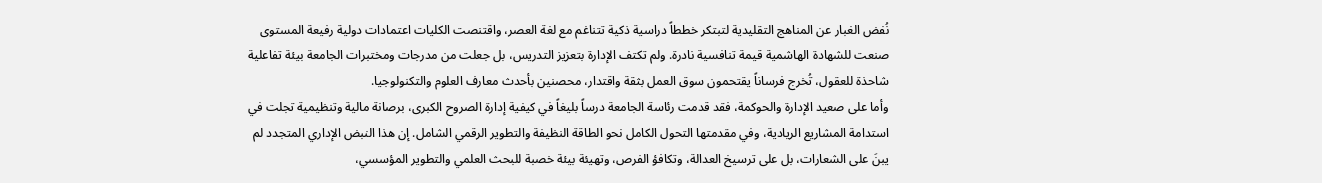نُفض الغبار عن المناهج التقليدية لتبتكر خططاً دراسية ذكية تتناغم مع لغة العصر، واقتنصت الكليات اعتمادات دولية رفيعة المستوى صنعت للشهادة الهاشمية قيمة تنافسية نادرة. ولم تكتف الإدارة بتعزيز التدريس، بل جعلت من مدرجات ومختبرات الجامعة بيئة تفاعلية شاحذة للعقول، تُخرج فرساناً يقتحمون سوق العمل بثقة واقتدار، محصنين بأحدث معارف العلوم والتكنولوجيا.
وأما على صعيد الإدارة والحوكمة، فقد قدمت رئاسة الجامعة درساً بليغاً في كيفية إدارة الصروح الكبرى، برصانة مالية وتنظيمية تجلت في استدامة المشاريع الريادية، وفي مقدمتها التحول الكامل نحو الطاقة النظيفة والتطوير الرقمي الشامل. إن هذا النبض الإداري المتجدد لم يبنَ على الشعارات، بل على ترسيخ العدالة، وتكافؤ الفرص، وتهيئة بيئة خصبة للبحث العلمي والتطوير المؤسسي،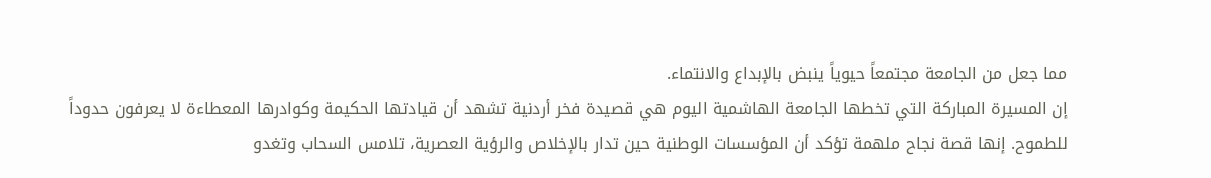مما جعل من الجامعة مجتمعاً حيوياً ينبض بالإبداع والانتماء.
إن المسيرة المباركة التي تخطها الجامعة الهاشمية اليوم هي قصيدة فخر أردنية تشهد أن قيادتها الحكيمة وكوادرها المعطاءة لا يعرفون حدوداً للطموح. إنها قصة نجاح ملهمة تؤكد أن المؤسسات الوطنية حين تدار بالإخلاص والرؤية العصرية، تلامس السحاب وتغدو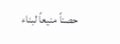حصناً منيعاً لبناء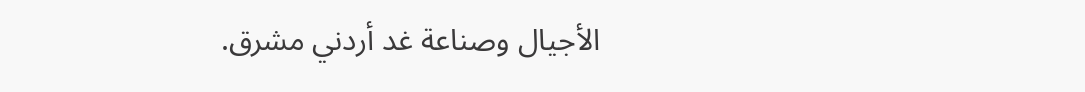الأجيال وصناعة غد أردني مشرق.